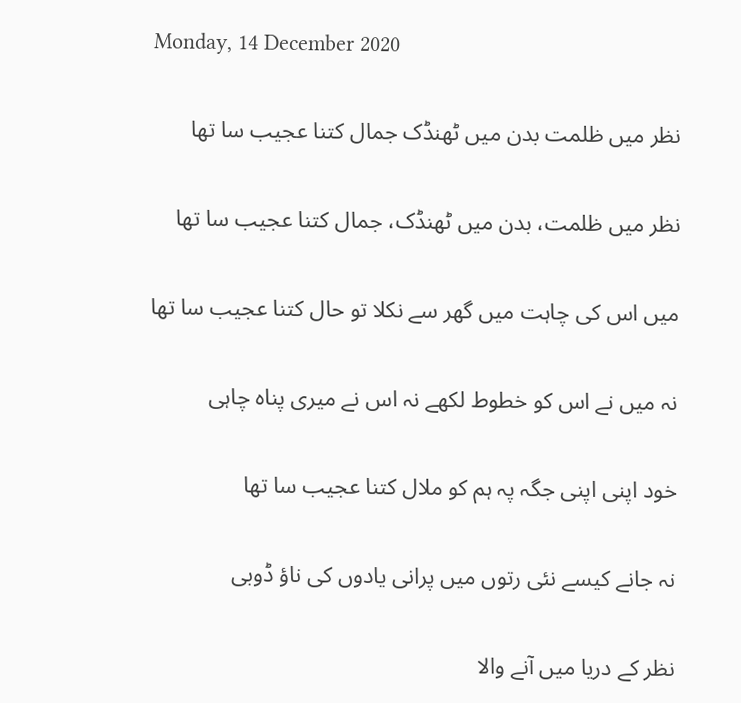Monday, 14 December 2020

نظر میں ظلمت بدن میں ٹھنڈک جمال کتنا عجیب سا تھا

نظر میں ظلمت، بدن میں ٹھنڈک، جمال کتنا عجیب سا تھا

میں اس کی چاہت میں گھر سے نکلا تو حال کتنا عجیب سا تھا

نہ میں نے اس کو خطوط لکھے نہ اس نے میری پناہ چاہی

خود اپنی اپنی جگہ پہ ہم کو ملال کتنا عجیب سا تھا

نہ جانے کیسے نئی رتوں میں پرانی یادوں کی ناؤ ڈوبی

نظر کے دریا میں آنے والا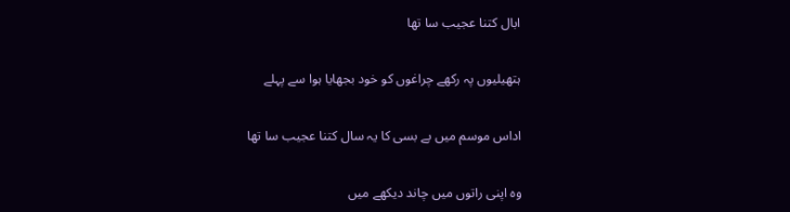ابال کتنا عجیب سا تھا

ہتھیلیوں پہ رکھے چراغوں کو خود بجھایا ہوا سے پہلے

اداس موسم میں بے بسی کا یہ سال کتنا عجیب سا تھا

وہ اپنی راتوں میں چاند دیکھے میں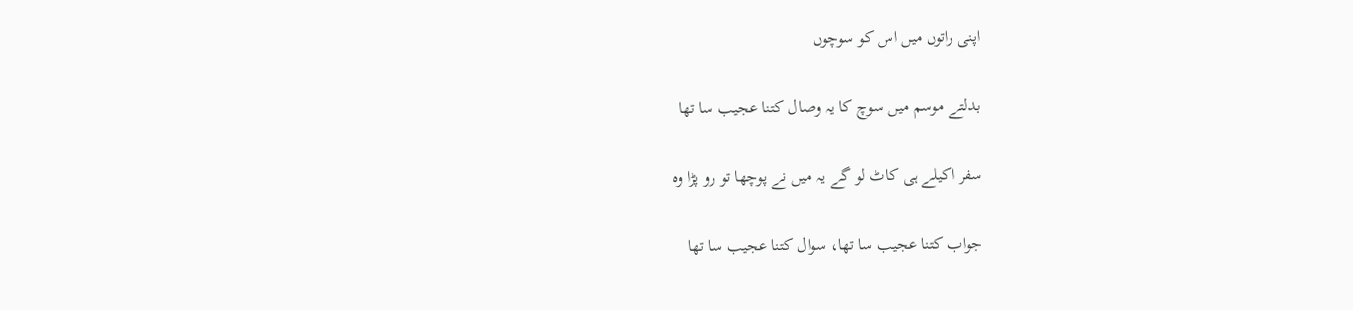اپنی راتوں میں اس کو سوچوں

بدلتے موسم میں سوچ کا یہ وصال کتنا عجیب سا تھا

سفر اکیلے ہی کاٹ لو گے یہ میں نے پوچھا تو رو پڑا وہ

جواب کتنا عجیب سا تھا، سوال کتنا عجیب سا تھا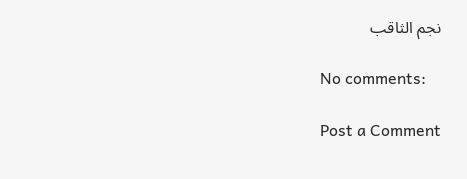نجم الثاقب

No comments:

Post a Comment